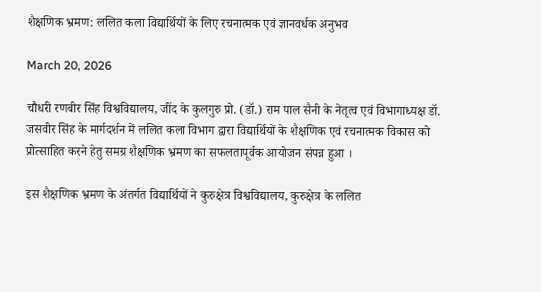शैक्षणिक भ्रमण: ललित कला विद्यार्थियों के लिए रचनात्मक एवं ज्ञानवर्धक अनुभव

March 20, 2026

चौधरी रणबीर सिंह विश्वविद्यालय, जींद के कुलगुरु प्रो. (डॉ.) राम पाल सैनी के नेतृत्व एवं विभागाध्यक्ष डॉ. जसवीर सिंह के मार्गदर्शन में ललित कला विभाग द्वारा विद्यार्थियों के शैक्षणिक एवं रचनात्मक विकास को प्रोत्साहित करने हेतु समग्र शैक्षणिक भ्रमण का सफलतापूर्वक आयोजन संपन्न हुआ ।

इस शैक्षणिक भ्रमण के अंतर्गत विद्यार्थियों ने कुरुक्षेत्र विश्वविद्यालय, कुरुक्षेत्र के ललित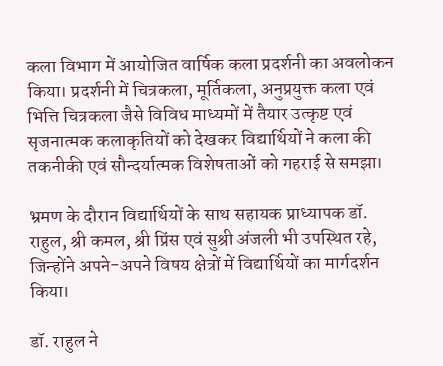कला विभाग में आयोजित वार्षिक कला प्रदर्शनी का अवलोकन किया। प्रदर्शनी में चित्रकला, मूर्तिकला, अनुप्रयुक्त कला एवं भित्ति चित्रकला जैसे विविध माध्यमों में तैयार उत्कृष्ट एवं सृजनात्मक कलाकृतियों को देखकर विद्यार्थियों ने कला की तकनीकी एवं सौन्दर्यात्मक विशेषताओं को गहराई से समझा।

भ्रमण के दौरान विद्यार्थियों के साथ सहायक प्राध्यापक डॉ. राहुल, श्री कमल, श्री प्रिंस एवं सुश्री अंजली भी उपस्थित रहे, जिन्होंने अपने-अपने विषय क्षेत्रों में विद्यार्थियों का मार्गदर्शन किया।

डॉ. राहुल ने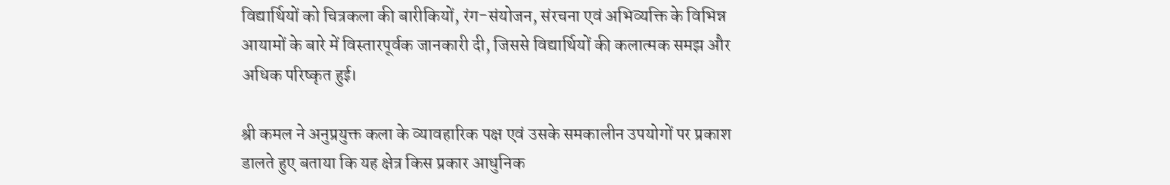विद्यार्थियों को चित्रकला की बारीकियों, रंग-संयोजन, संरचना एवं अभिव्यक्ति के विभिन्न आयामों के बारे में विस्तारपूर्वक जानकारी दी, जिससे विद्यार्थियों की कलात्मक समझ और अधिक परिष्कृत हुई।

श्री कमल ने अनुप्रयुक्त कला के व्यावहारिक पक्ष एवं उसके समकालीन उपयोगों पर प्रकाश डालते हुए बताया कि यह क्षेत्र किस प्रकार आधुनिक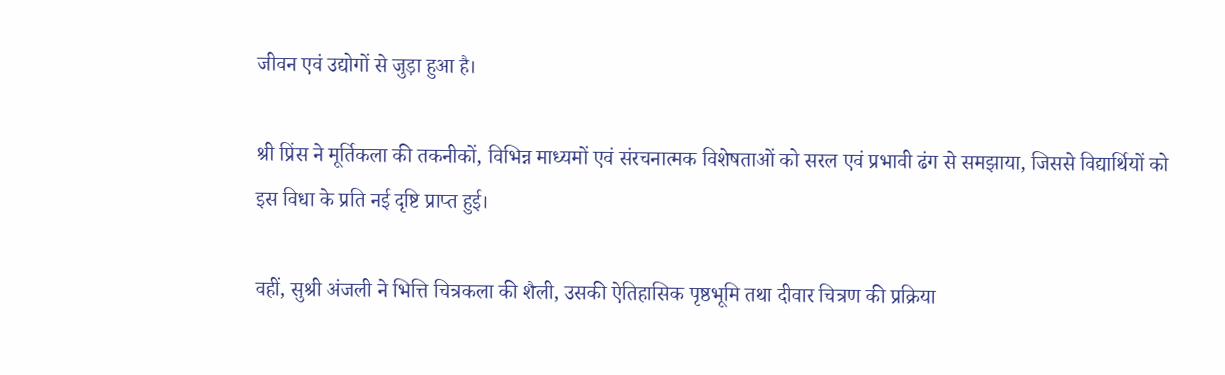जीवन एवं उद्योगों से जुड़ा हुआ है।

श्री प्रिंस ने मूर्तिकला की तकनीकों, विभिन्न माध्यमों एवं संरचनात्मक विशेषताओं को सरल एवं प्रभावी ढंग से समझाया, जिससे विद्यार्थियों को इस विधा के प्रति नई दृष्टि प्राप्त हुई।

वहीं, सुश्री अंजली ने भित्ति चित्रकला की शैली, उसकी ऐतिहासिक पृष्ठभूमि तथा दीवार चित्रण की प्रक्रिया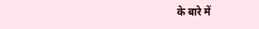के बारे में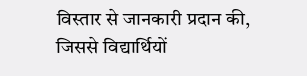विस्तार से जानकारी प्रदान की, जिससे विद्यार्थियों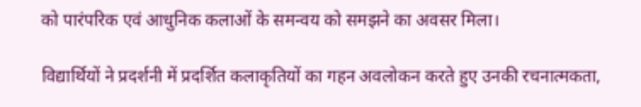को पारंपरिक एवं आधुनिक कलाओं के समन्वय को समझने का अवसर मिला।

विद्यार्थियों ने प्रदर्शनी में प्रदर्शित कलाकृतियों का गहन अवलोकन करते हुए उनकी रचनात्मकता,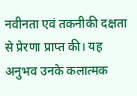नवीनता एवं तकनीकी दक्षता से प्रेरणा प्राप्त की। यह अनुभव उनके कलात्मक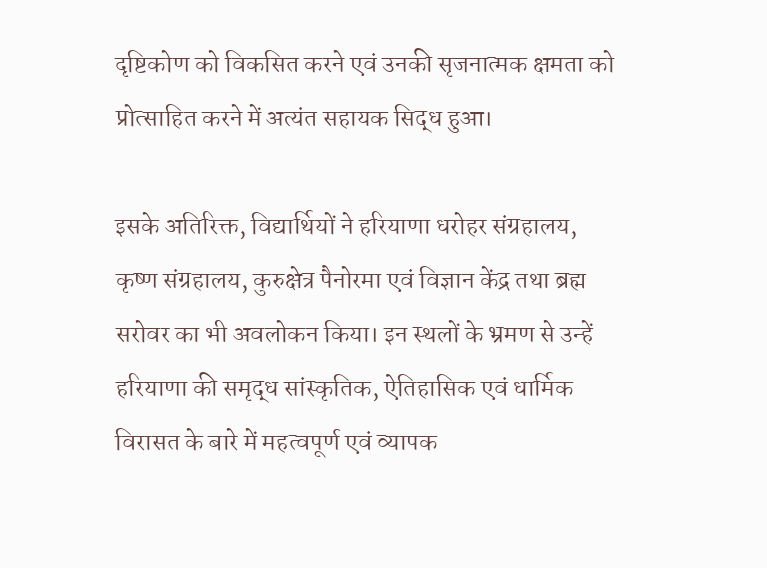दृष्टिकोण को विकसित करने एवं उनकी सृजनात्मक क्षमता को प्रोत्साहित करने में अत्यंत सहायक सिद्ध हुआ।

इसके अतिरिक्त, विद्यार्थियों ने हरियाणा धरोहर संग्रहालय, कृष्ण संग्रहालय, कुरुक्षेत्र पैनोरमा एवं विज्ञान केंद्र तथा ब्रह्म सरोवर का भी अवलोकन किया। इन स्थलों के भ्रमण से उन्हें हरियाणा की समृद्ध सांस्कृतिक, ऐतिहासिक एवं धार्मिक विरासत के बारे में महत्वपूर्ण एवं व्यापक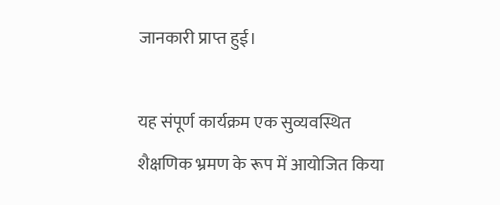जानकारी प्राप्त हुई।

यह संपूर्ण कार्यक्रम एक सुव्यवस्थित शैक्षणिक भ्रमण के रूप में आयोजित किया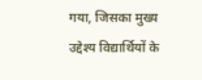गया, जिसका मुख्य उद्देश्य विद्यार्थियों के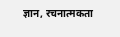ज्ञान, रचनात्मकता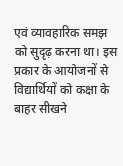एवं व्यावहारिक समझ को सुदृढ़ करना था। इस प्रकार के आयोजनों से विद्यार्थियों को कक्षा के बाहर सीखने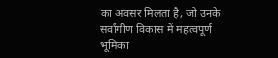का अवसर मिलता है, जो उनके सर्वांगीण विकास में महत्वपूर्ण भूमिका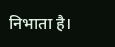निभाता है।